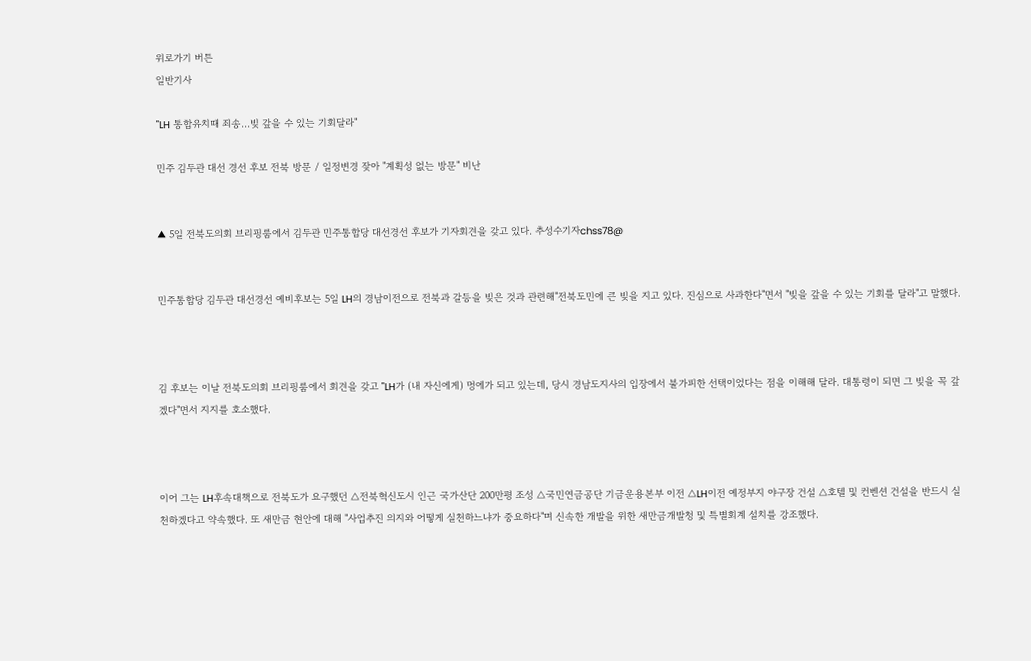위로가기 버튼
일반기사

"LH 통합유치때 죄송…빚 갚을 수 있는 기회달라"

민주 김두관 대선 경선 후보 전북 방문 / 일정변경 잦아 "계획성 없는 방문" 비난


▲ 5일 전북도의회 브리핑룸에서 김두관 민주통합당 대선경선 후보가 기자회견을 갖고 있다. 추성수기자chss78@


민주통합당 김두관 대선경선 예비후보는 5일 LH의 경남이전으로 전북과 갈등을 빚은 것과 관련해"전북도민에 큰 빚을 지고 있다. 진심으로 사과한다"면서 "빚을 갚을 수 있는 기회를 달라"고 말했다.



김 후보는 이날 전북도의회 브리핑룸에서 회견을 갖고 "LH가 (내 자신에게) 멍에가 되고 있는데, 당시 경남도지사의 입장에서 불가피한 선택이었다는 점을 이해해 달라. 대통령이 되면 그 빚을 꼭 갚겠다"면서 지지를 호소했다.



이어 그는 LH후속대책으로 전북도가 요구했던 △전북혁신도시 인근 국가산단 200만평 조성 △국민연금공단 기금운용본부 이전 △LH이전 예정부지 야구장 건설 △호텔 및 컨벤션 건설을 반드시 실천하겠다고 약속했다. 또 새만금 현안에 대해 "사업추진 의지와 어떻게 실천하느냐가 중요하다"며 신속한 개발을 위한 새만금개발청 및 특별회계 설치를 강조했다.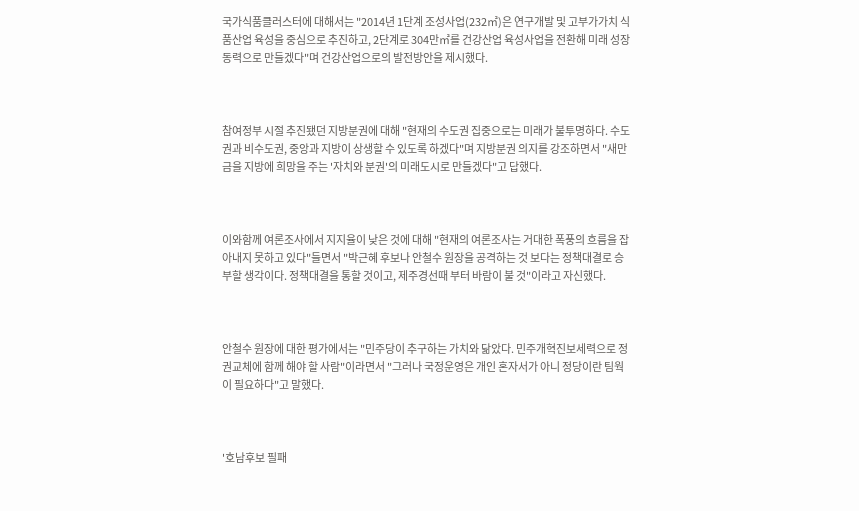국가식품클러스터에 대해서는 "2014년 1단계 조성사업(232㎡)은 연구개발 및 고부가가치 식품산업 육성을 중심으로 추진하고, 2단계로 304만㎡를 건강산업 육성사업을 전환해 미래 성장동력으로 만들겠다"며 건강산업으로의 발전방안을 제시했다.



참여정부 시절 추진됐던 지방분권에 대해 "현재의 수도권 집중으로는 미래가 불투명하다. 수도권과 비수도권, 중앙과 지방이 상생할 수 있도록 하겠다"며 지방분권 의지를 강조하면서 "새만금을 지방에 희망을 주는 '자치와 분권'의 미래도시로 만들겠다"고 답했다.



이와함께 여론조사에서 지지율이 낮은 것에 대해 "현재의 여론조사는 거대한 폭풍의 흐름을 잡아내지 못하고 있다"들면서 "박근혜 후보나 안철수 원장을 공격하는 것 보다는 정책대결로 승부할 생각이다. 정책대결을 통할 것이고, 제주경선때 부터 바람이 불 것"이라고 자신했다.



안철수 원장에 대한 평가에서는 "민주당이 추구하는 가치와 닮았다. 민주개혁진보세력으로 정권교체에 함께 해야 할 사람"이라면서 "그러나 국정운영은 개인 혼자서가 아니 정당이란 팀웍이 필요하다"고 말했다.



'호남후보 필패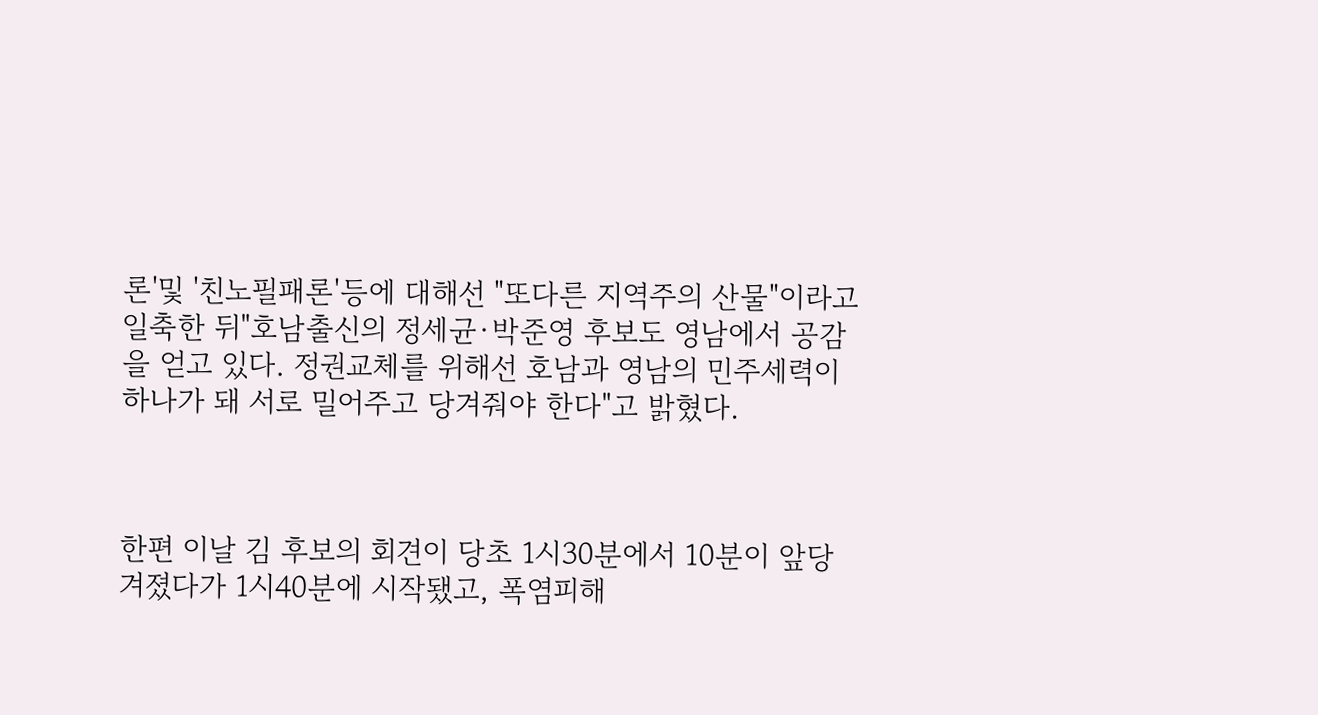론'및 '친노필패론'등에 대해선 "또다른 지역주의 산물"이라고 일축한 뒤"호남출신의 정세균·박준영 후보도 영남에서 공감을 얻고 있다. 정권교체를 위해선 호남과 영남의 민주세력이 하나가 돼 서로 밀어주고 당겨줘야 한다"고 밝혔다.



한편 이날 김 후보의 회견이 당초 1시30분에서 10분이 앞당겨졌다가 1시40분에 시작됐고, 폭염피해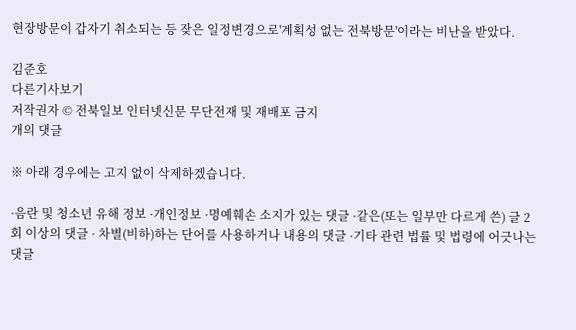현장방문이 갑자기 취소되는 등 잦은 일정변경으로'계획성 없는 전북방문'이라는 비난을 받았다.

김준호
다른기사보기
저작권자 © 전북일보 인터넷신문 무단전재 및 재배포 금지
개의 댓글

※ 아래 경우에는 고지 없이 삭제하겠습니다.

·음란 및 청소년 유해 정보 ·개인정보 ·명예훼손 소지가 있는 댓글 ·같은(또는 일부만 다르게 쓴) 글 2회 이상의 댓글 · 차별(비하)하는 단어를 사용하거나 내용의 댓글 ·기타 관련 법률 및 법령에 어긋나는 댓글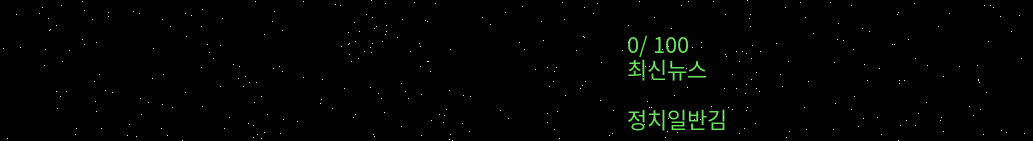0/ 100
최신뉴스

정치일반김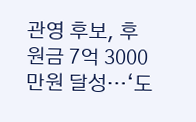관영 후보, 후원금 7억 3000만원 달성…‘도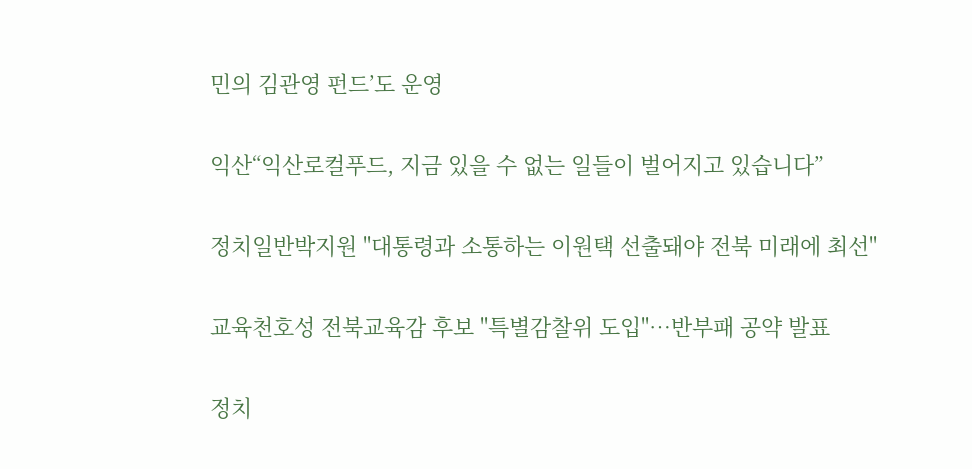민의 김관영 펀드’도 운영

익산“익산로컬푸드, 지금 있을 수 없는 일들이 벌어지고 있습니다”

정치일반박지원 "대통령과 소통하는 이원택 선출돼야 전북 미래에 최선"

교육천호성 전북교육감 후보 "특별감찰위 도입"…반부패 공약 발표

정치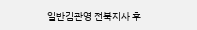일반김관영 전북지사 후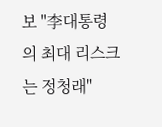보 "李대통령의 최대 리스크는 정청래"